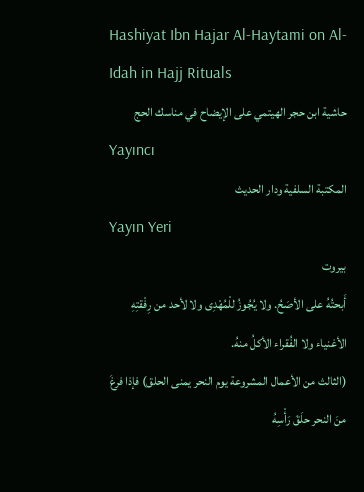Hashiyat Ibn Hajar Al-Haytami on Al-Idah in Hajj Rituals
حاشية ابن حجر الهيتمي على الإيضاح في مناسك الحج
Yayıncı
المكتبة السلفية ودار الحديث
Yayın Yeri
بيروت
أَبحتُهُ على الأصَحُ. ولا يُجُوزُ للْمُهْدِى ولا لأحد من رِفْقتِهِ الأغنياء ولا الفُقراء الأكلُ منهُ.
(الثالث من الأعمال المشروعة يوم النحر يمنى الحلق) فإذا فرغَ منَ النحر حلَقَ رَأْسِهُ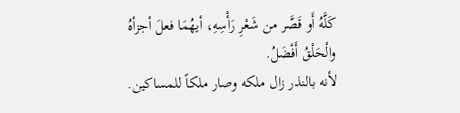كَلَّهُ أَو قَصَّر من شَعْرِ رَأْسِهِ، أيهُمَا فعلَ أجزأهُ والْحَلْقُ أَفْضَلُ.
لأنه بالنذر زال ملكه وصار ملكاً للمساكين.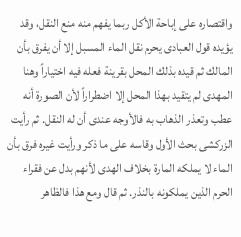واقتصاره على إباحة الأكل ربما يفهم منه منع النقل، وقد يؤيده قول العبادى يحرم نقل الماء المسبل إلا أن يفرق بأن المالك ثم قيده بذلك المحل بقرينة فعله فيه اختياراً وهنا المهدى لم يتقيد بهذا المحل إلا اضطراراً لأن الصورة أنه عطب وتعذر الذهاب به فالأوجه عندى أن له النقل. ثم رأيت الزركشى بحث الأول وقاسه على ما ذكر ورأيت غيره فرق بأن الماء لا يملكه المارة بخلاف الهدى لأنهم بدل عن فقراء الحرم الذين يملكونه بالنذر. ثم قال ومع هذا فالظاهر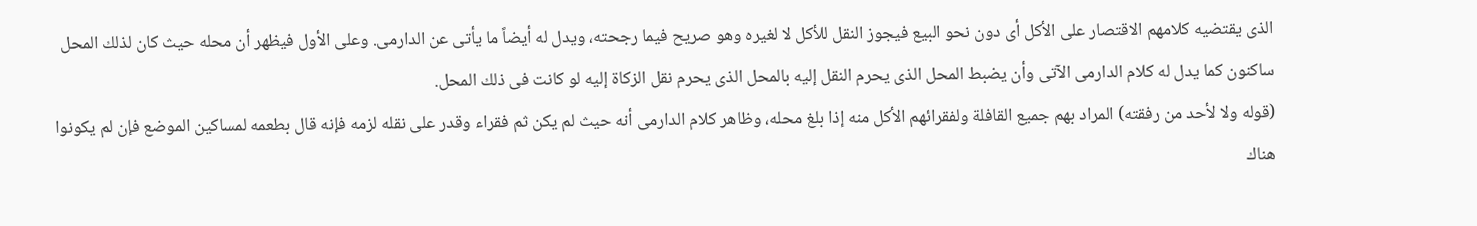الذى يقتضيه كلامهم الاقتصار على الأكل أى دون نحو البيع فيجوز النقل للأكل لا لغيره وهو صريح فيما رجحته، ويدل له أيضاً ما يأتى عن الدارمى. وعلى الأول فيظهر أن محله حيث كان لذلك المحل ساكنون كما يدل له كلام الدارمى الآتى وأن يضبط المحل الذى يحرم النقل إليه بالمحل الذى يحرم نقل الزكاة إليه لو كانت فى ذلك المحل.
(قوله ولا لأحد من رفقته) المراد بهم جميع القافلة ولفقرائهم الأكل منه إذا بلغ محله، وظاهر كلام الدارمى أنه حيث لم يكن ثم فقراء وقدر على نقله لزمه فإنه قال بطعمه لمساكين الموضع فإن لم يكونوا هناك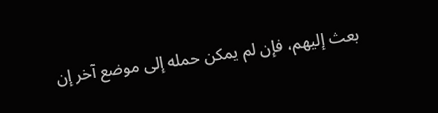بعث إليهم، فإن لم يمكن حمله إلى موضع آخر إن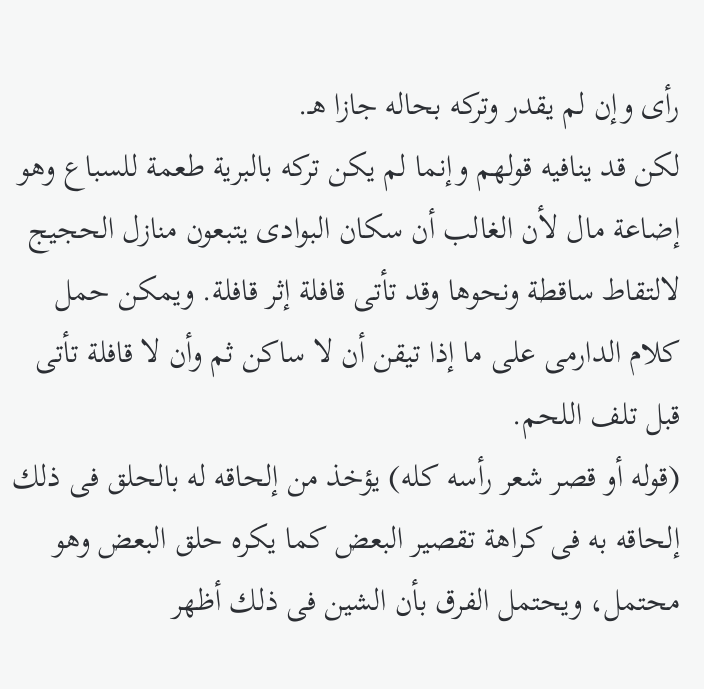رأى وإن لم يقدر وتركه بحاله جازا هـ.
لكن قد ينافيه قولهم وإنما لم يكن تركه بالبرية طعمة للسباع وهو إضاعة مال لأن الغالب أن سكان البوادى يتبعون منازل الحجيج لالتقاط ساقطة ونحوها وقد تأتى قافلة إثر قافلة. ويمكن حمل كلام الدارمى على ما إذا تيقن أن لا ساكن ثم وأن لا قافلة تأتى قبل تلف اللحم.
(قوله أو قصر شعر رأسه كله) يؤخذ من إلحاقه له بالحلق فى ذلك إلحاقه به فى كراهة تقصير البعض كما يكره حلق البعض وهو محتمل، ويحتمل الفرق بأن الشين فى ذلك أظهر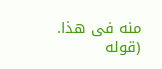منه فى هذا.
(قوله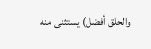والحلق أفضل) يستثنى منه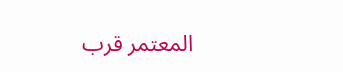المعتمر قرب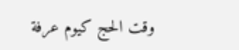وقت الحج كيوم عرفة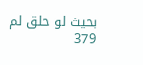بحيث لو حلق لم
379